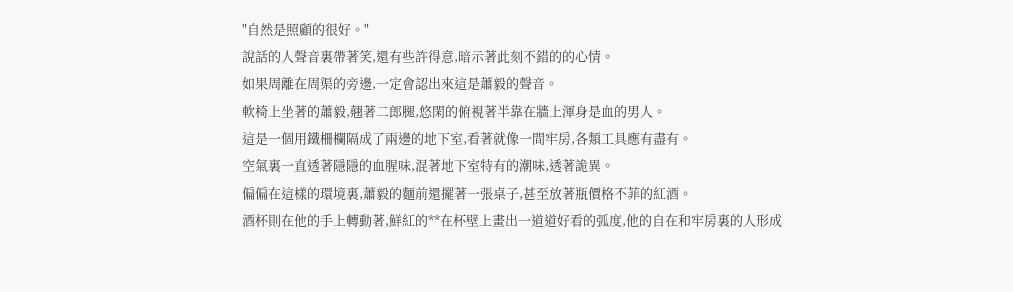"自然是照顧的很好。"
說話的人聲音裏帶著笑,還有些許得意,暗示著此刻不錯的的心情。
如果周離在周渠的旁邊,一定會認出來這是蕭毅的聲音。
軟椅上坐著的蕭毅,翹著二郎腿,悠閑的俯視著半靠在牆上渾身是血的男人。
這是一個用鐵柵欄隔成了兩邊的地下室,看著就像一間牢房,各類工具應有盡有。
空氣裏一直透著隱隱的血腥味,混著地下室特有的潮味,透著詭異。
偏偏在這樣的環境裏,蕭毅的麵前還擺著一張桌子,甚至放著瓶價格不菲的紅酒。
酒杯則在他的手上轉動著,鮮紅的**在杯壁上畫出一道道好看的弧度,他的自在和牢房裏的人形成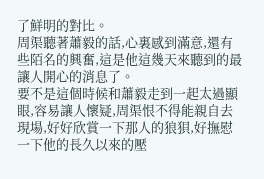了鮮明的對比。
周渠聽著蕭毅的話,心裏感到滿意,還有些陌名的興奮,這是他這幾天來聽到的最讓人開心的消息了。
要不是這個時候和蕭毅走到一起太過顯眼,容易讓人懷疑,周渠恨不得能親自去現場,好好欣賞一下那人的狼狽,好撫慰一下他的長久以來的壓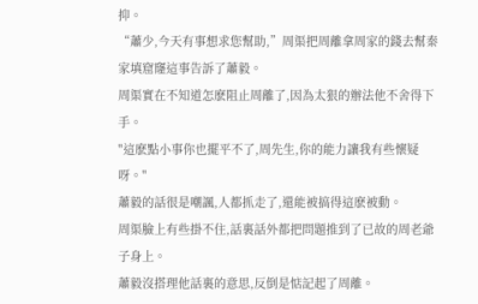抑。
“蕭少,今天有事想求您幫助,”周渠把周離拿周家的錢去幫秦家填窟窿這事告訴了蕭毅。
周渠實在不知道怎麽阻止周離了,因為太狠的辦法他不舍得下手。
"這麽點小事你也擺平不了,周先生,你的能力讓我有些懷疑呀。"
蕭毅的話很是嘲諷,人都抓走了,還能被搞得這麽被動。
周渠臉上有些掛不住,話裏話外都把問題推到了已故的周老爺子身上。
蕭毅沒搭理他話裏的意思,反倒是惦記起了周離。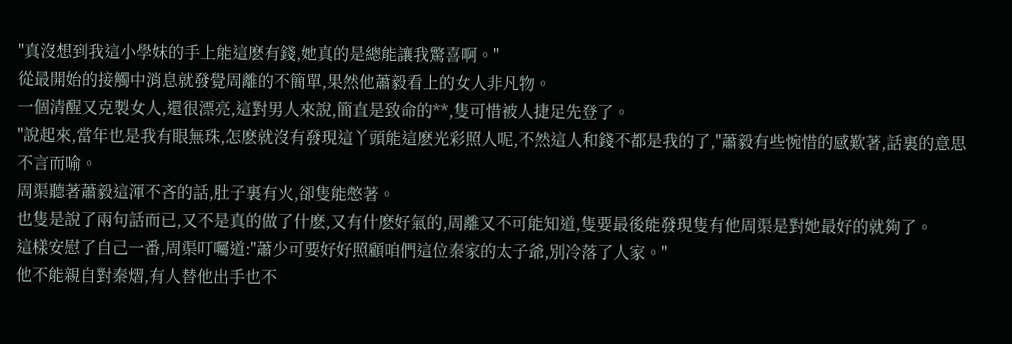"真沒想到我這小學妹的手上能這麽有錢,她真的是總能讓我驚喜啊。"
從最開始的接觸中消息就發覺周離的不簡單,果然他蕭毅看上的女人非凡物。
一個清醒又克製女人,還很漂亮,這對男人來說,簡直是致命的**,隻可惜被人捷足先登了。
"說起來,當年也是我有眼無珠,怎麽就沒有發現這丫頭能這麽光彩照人呢,不然這人和錢不都是我的了,"蕭毅有些惋惜的感歎著,話裏的意思不言而喻。
周渠聽著蕭毅這渾不吝的話,肚子裏有火,卻隻能憋著。
也隻是說了兩句話而已,又不是真的做了什麽,又有什麽好氣的,周離又不可能知道,隻要最後能發現隻有他周渠是對她最好的就夠了。
這樣安慰了自己一番,周渠叮囑道:"蕭少可要好好照顧咱們這位秦家的太子爺,別冷落了人家。"
他不能親自對秦熠,有人替他出手也不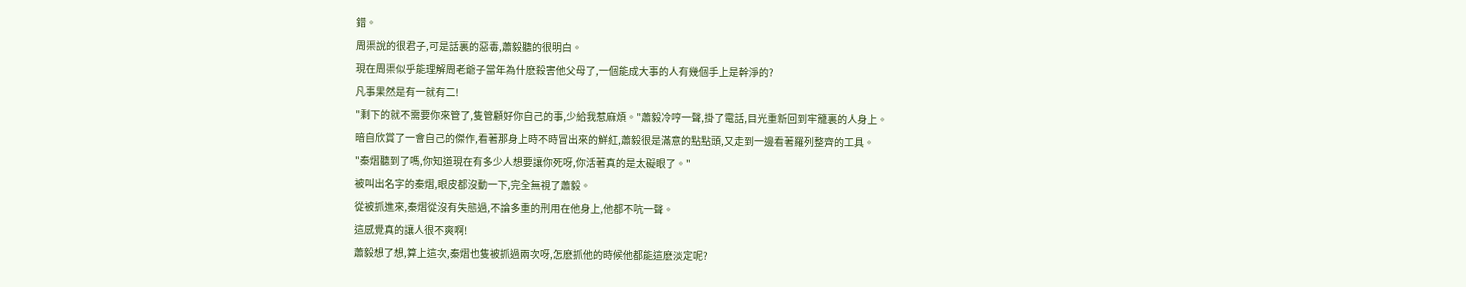錯。
周渠說的很君子,可是話裏的惡毒,蕭毅聽的很明白。
現在周渠似乎能理解周老爺子當年為什麽殺害他父母了,一個能成大事的人有幾個手上是幹淨的?
凡事果然是有一就有二!
"剩下的就不需要你來管了,隻管顧好你自己的事,少給我惹麻煩。"蕭毅冷哼一聲,掛了電話,目光重新回到牢籠裏的人身上。
暗自欣賞了一會自己的傑作,看著那身上時不時冒出來的鮮紅,蕭毅很是滿意的點點頭,又走到一邊看著羅列整齊的工具。
"秦熠聽到了嗎,你知道現在有多少人想要讓你死呀,你活著真的是太礙眼了。"
被叫出名字的秦熠,眼皮都沒動一下,完全無視了蕭毅。
從被抓進來,秦熠從沒有失態過,不論多重的刑用在他身上,他都不吭一聲。
這感覺真的讓人很不爽啊!
蕭毅想了想,算上這次,秦熠也隻被抓過兩次呀,怎麽抓他的時候他都能這麽淡定呢?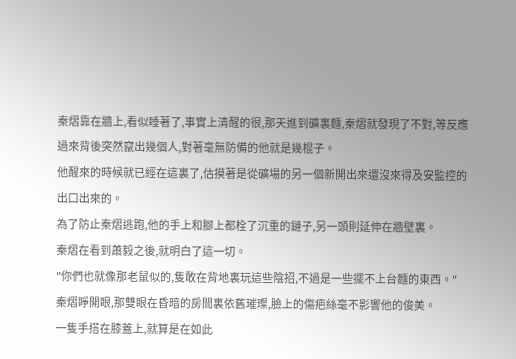秦熠靠在牆上,看似睡著了,事實上清醒的很,那天進到礦裏麵,秦熠就發現了不對,等反應過來背後突然竄出幾個人,對著毫無防備的他就是幾棍子。
他醒來的時候就已經在這裏了,估摸著是從礦場的另一個新開出來還沒來得及安監控的出口出來的。
為了防止秦熠逃跑,他的手上和腳上都栓了沉重的鏈子,另一頭則延伸在牆壁裏。
秦熠在看到蕭毅之後,就明白了這一切。
"你們也就像那老鼠似的,隻敢在背地裏玩這些陰招,不過是一些擺不上台麵的東西。"
秦熠睜開眼,那雙眼在昏暗的房間裏依舊璀璨,臉上的傷疤絲毫不影響他的俊美。
一隻手搭在膝蓋上,就算是在如此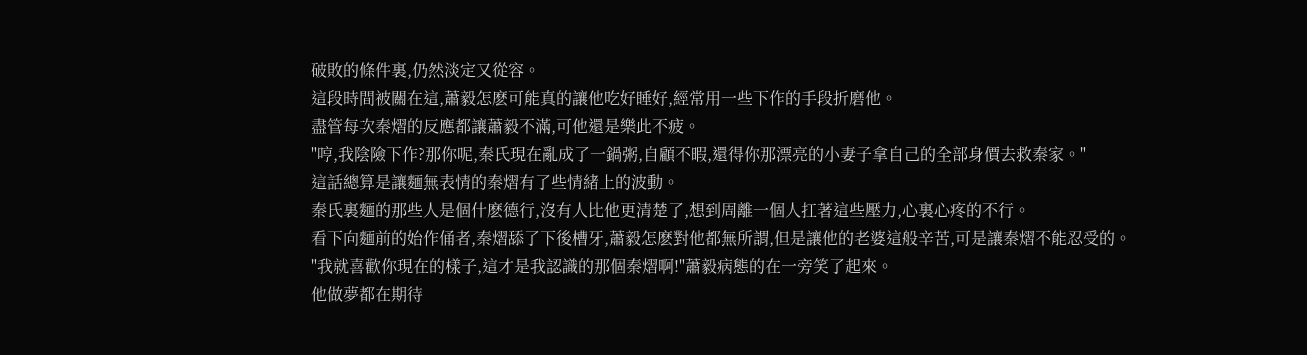破敗的條件裏,仍然淡定又從容。
這段時間被關在這,蕭毅怎麽可能真的讓他吃好睡好,經常用一些下作的手段折磨他。
盡管每次秦熠的反應都讓蕭毅不滿,可他還是樂此不疲。
"哼,我陰險下作?那你呢,秦氏現在亂成了一鍋粥,自顧不暇,還得你那漂亮的小妻子拿自己的全部身價去救秦家。"
這話總算是讓麵無表情的秦熠有了些情緒上的波動。
秦氏裏麵的那些人是個什麽德行,沒有人比他更清楚了,想到周離一個人扛著這些壓力,心裏心疼的不行。
看下向麵前的始作俑者,秦熠舔了下後槽牙,蕭毅怎麽對他都無所謂,但是讓他的老婆這般辛苦,可是讓秦熠不能忍受的。
"我就喜歡你現在的樣子,這才是我認識的那個秦熠啊!"蕭毅病態的在一旁笑了起來。
他做夢都在期待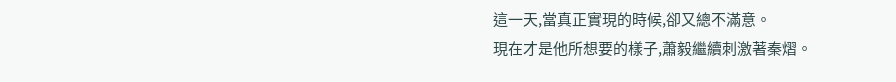這一天,當真正實現的時候,卻又總不滿意。
現在才是他所想要的樣子,蕭毅繼續刺激著秦熠。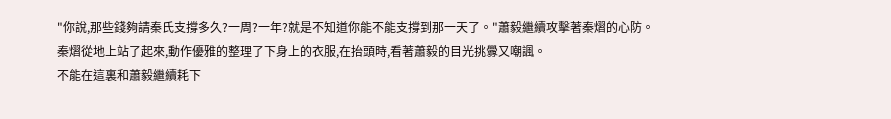"你說,那些錢夠請秦氏支撐多久?一周?一年?就是不知道你能不能支撐到那一天了。"蕭毅繼續攻擊著秦熠的心防。
秦熠從地上站了起來,動作優雅的整理了下身上的衣服,在抬頭時,看著蕭毅的目光挑釁又嘲諷。
不能在這裏和蕭毅繼續耗下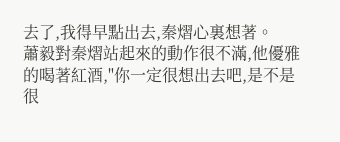去了,我得早點出去,秦熠心裏想著。
蕭毅對秦熠站起來的動作很不滿,他優雅的喝著紅酒,"你一定很想出去吧,是不是很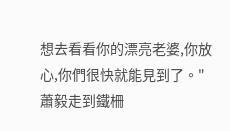想去看看你的漂亮老婆,你放心,你們很快就能見到了。"
蕭毅走到鐵柵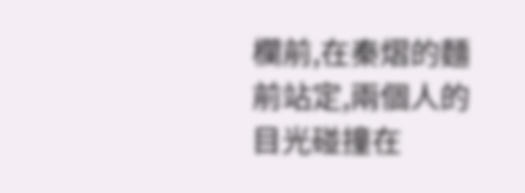欄前,在秦熠的麵前站定,兩個人的目光碰撞在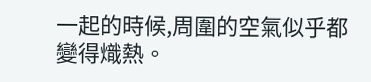一起的時候,周圍的空氣似乎都變得熾熱。